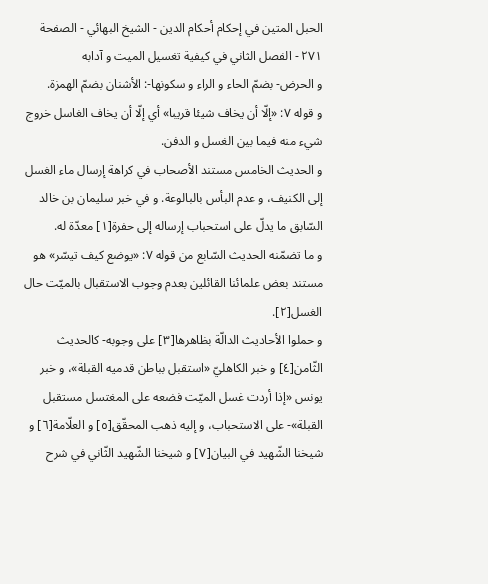الحبل المتين في إحكام أحكام الدين - الشیخ البهائي - الصفحة ٢٧١ - الفصل الثاني في كيفية تغسيل الميت و آدابه
و الحرض- بضمّ الحاء و الراء و سكونها-: الأشنان بضمّ الهمزة.
و قوله ٧: «إلّا أن يخاف شيئا قريبا» أي إلّا أن يخاف الغاسل خروج شيء منه فيما بين الغسل و الدفن.
و الحديث الخامس مستند الأصحاب في كراهة إرسال ماء الغسل إلى الكنيف، و عدم البأس بالبالوعة. و في خبر سليمان بن خالد السّابق ما يدلّ على استحباب إرساله إلى حفرة[١] معدّة له.
و ما تضمّنه الحديث السّابع من قوله ٧: «يوضع كيف تيسّر» هو مستند بعض علمائنا القائلين بعدم وجوب الاستقبال بالميّت حال الغسل[٢].
و حملوا الأحاديث الدالّة بظاهرها[٣] على وجوبه- كالحديث الثّامن[٤] و خبر الكاهليّ «استقبل بباطن قدميه القبلة»، و خبر يونس «إذا أردت غسل الميّت فضعه على المغتسل مستقبل القبلة»- على الاستحباب، و إليه ذهب المحقّق[٥] و العلّامة[٦] و شيخنا الشّهيد في البيان[٧] و شيخنا الشّهيد الثّاني في شرح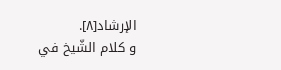الإرشاد[٨].
و كلام الشّيخ في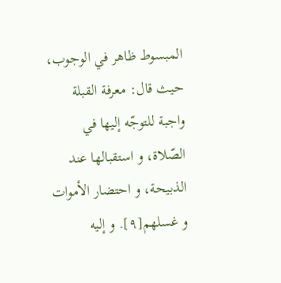المبسوط ظاهر في الوجوب، حيث قال: معرفة القبلة واجبة للتوجّه إليها في الصّلاة، و استقبالها عند الذبيحة، و احتضار الأموات و غسلهم[٩]. و إليه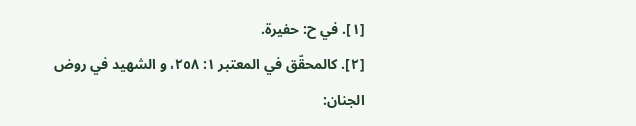[١]. في ح: حفيرة.
[٢]. كالمحقّق في المعتبر ١: ٢٥٨، و الشهيد في روض الجنان: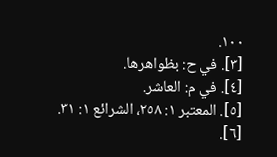١٠٠.
[٣]. في ح: بظواهرها.
[٤]. في م: العاشر.
[٥]. المعتبر ١: ٢٥٨، الشرائع ١: ٣١.
[٦].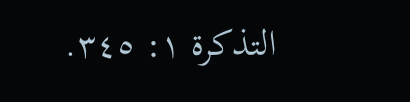التذكرة ١: ٣٤٥.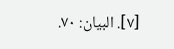[٧]. البيان: ٧٠.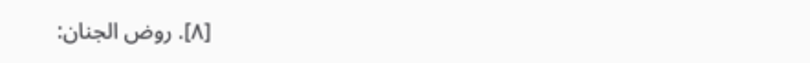[٨]. روض الجنان: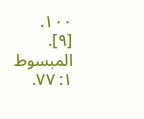١٠٠.
[٩]. المبسوط ١: ٧٧.